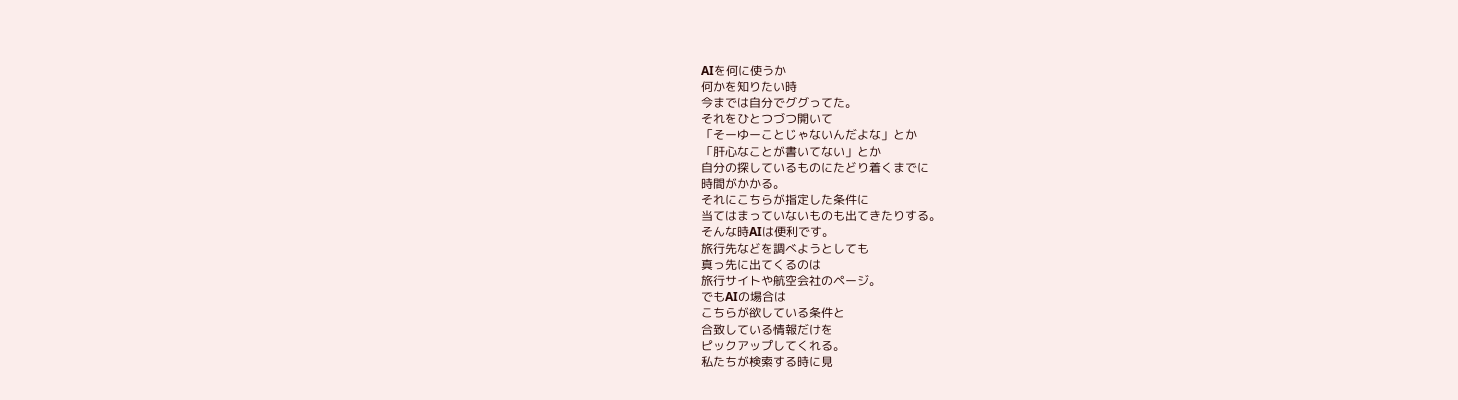AIを何に使うか
何かを知りたい時
今までは自分でググってた。
それをひとつづつ開いて
「そーゆーことじゃないんだよな」とか
「肝心なことが書いてない」とか
自分の探しているものにたどり着くまでに
時間がかかる。
それにこちらが指定した条件に
当てはまっていないものも出てきたりする。
そんな時AIは便利です。
旅行先などを調べようとしても
真っ先に出てくるのは
旅行サイトや航空会社のページ。
でもAIの場合は
こちらが欲している条件と
合致している情報だけを
ピックアップしてくれる。
私たちが検索する時に見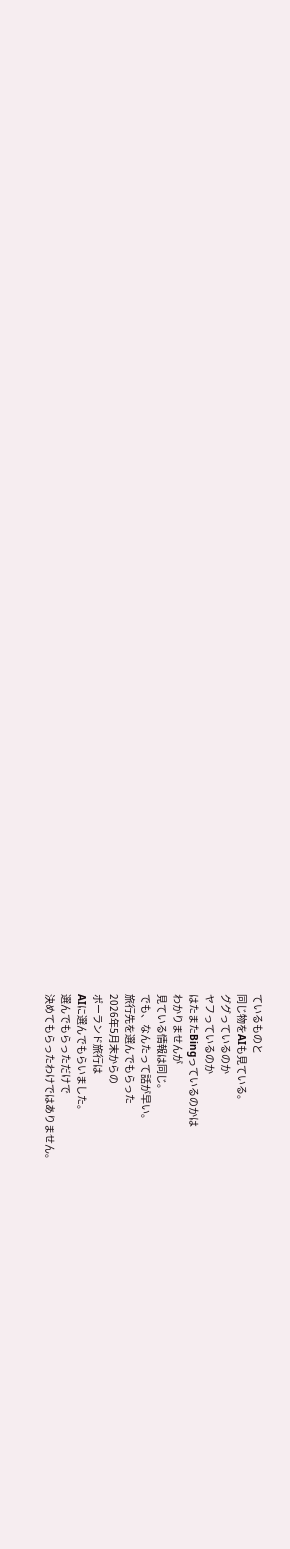ているものと
同じ物をAIも見ている。
ググっているのか
ヤフっているのか
はたまたBingっているのかは
わかりませんが
見ている情報は同じ。
でも、なんたって話が早い。
旅行先を選んでもらった
2026年5月末からの
ポーランド旅行は
AIに選んでもらいました。
選んでもらっただけで
決めてもらったわけではありません。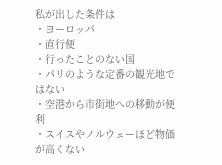私が出した条件は
・ヨーロッパ
・直行便
・行ったことのない国
・パリのような定番の観光地ではない
・空港から市街地への移動が便利
・スイスやノルウェーほど物価が高くない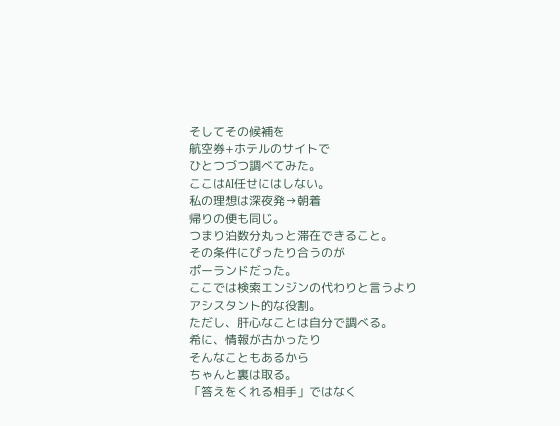そしてその候補を
航空券+ホテルのサイトで
ひとつづつ調べてみた。
ここはAI任せにはしない。
私の理想は深夜発→朝着
帰りの便も同じ。
つまり泊数分丸っと滞在できること。
その条件にぴったり合うのが
ポーランドだった。
ここでは検索エンジンの代わりと言うより
アシスタント的な役割。
ただし、肝心なことは自分で調べる。
希に、情報が古かったり
そんなこともあるから
ちゃんと裏は取る。
「答えをくれる相手」ではなく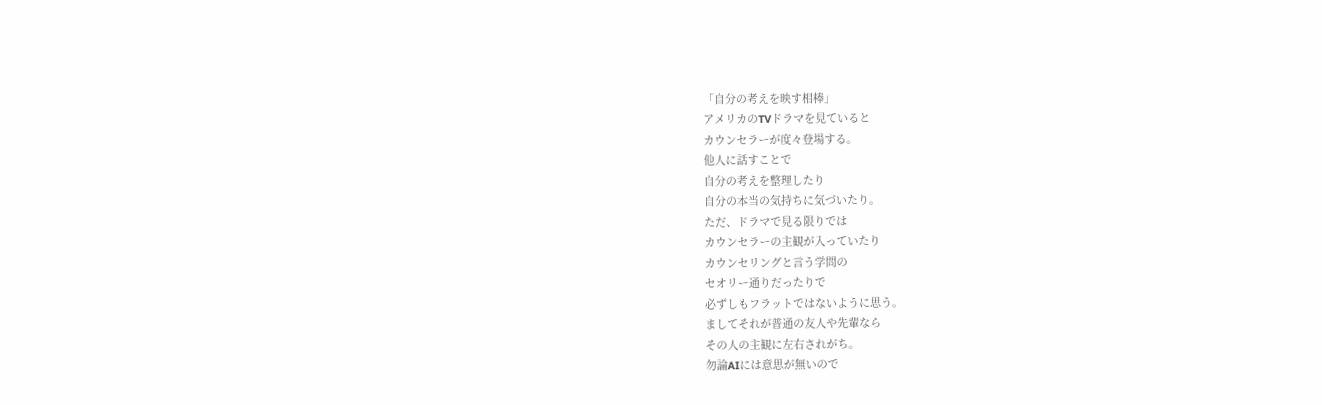「自分の考えを映す相棒」
アメリカのTVドラマを見ていると
カウンセラーが度々登場する。
他人に話すことで
自分の考えを整理したり
自分の本当の気持ちに気づいたり。
ただ、ドラマで見る限りでは
カウンセラーの主観が入っていたり
カウンセリングと言う学問の
セオリー通りだったりで
必ずしもフラットではないように思う。
ましてそれが普通の友人や先輩なら
その人の主観に左右されがち。
勿論AIには意思が無いので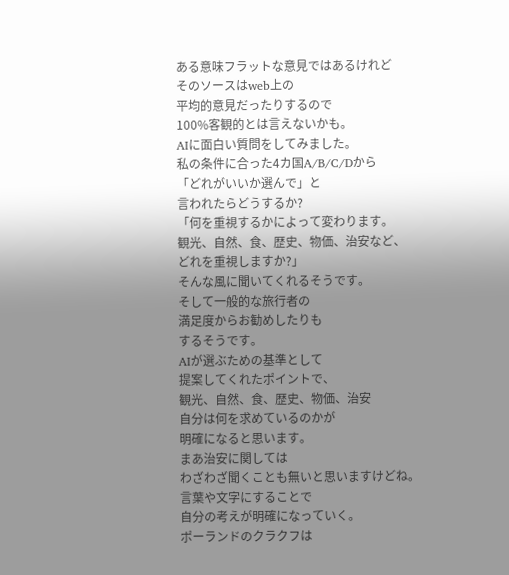ある意味フラットな意見ではあるけれど
そのソースはweb上の
平均的意見だったりするので
100%客観的とは言えないかも。
AIに面白い質問をしてみました。
私の条件に合った4カ国A/B/C/Dから
「どれがいいか選んで」と
言われたらどうするか?
「何を重視するかによって変わります。
観光、自然、食、歴史、物価、治安など、
どれを重視しますか?」
そんな風に聞いてくれるそうです。
そして一般的な旅行者の
満足度からお勧めしたりも
するそうです。
AIが選ぶための基準として
提案してくれたポイントで、
観光、自然、食、歴史、物価、治安
自分は何を求めているのかが
明確になると思います。
まあ治安に関しては
わざわざ聞くことも無いと思いますけどね。
言葉や文字にすることで
自分の考えが明確になっていく。
ポーランドのクラクフは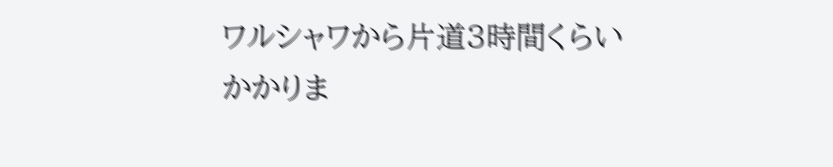ワルシャワから片道3時間くらい
かかりま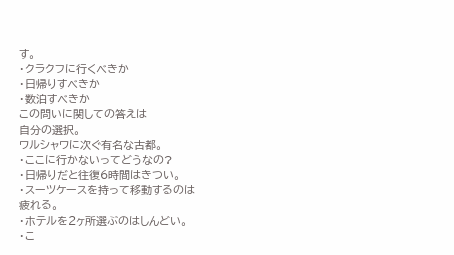す。
・クラクフに行くべきか
・日帰りすべきか
・数泊すべきか
この問いに関しての答えは
自分の選択。
ワルシャワに次ぐ有名な古都。
・ここに行かないってどうなの?
・日帰りだと往復6時間はきつい。
・スーツケースを持って移動するのは
疲れる。
・ホテルを2ヶ所選ぶのはしんどい。
・こ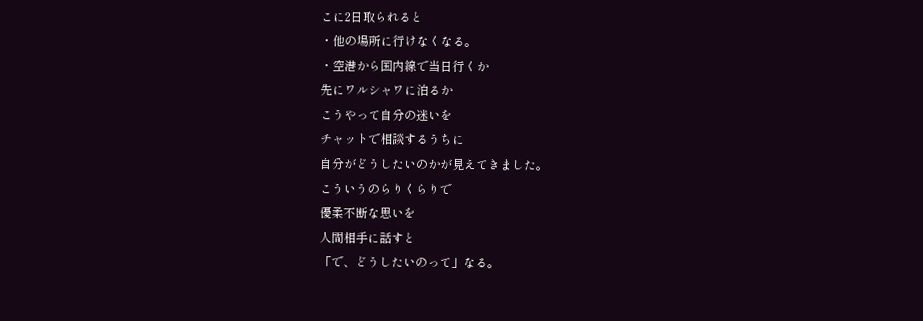こに2日取られると
・他の場所に行けなくなる。
・空港から国内線で当日行くか
先にワルシャワに泊るか
こうやって自分の迷いを
チャットで相談するうちに
自分がどうしたいのかが見えてきました。
こういうのらりくらりで
優柔不断な思いを
人間相手に話すと
「で、どうしたいのって」なる。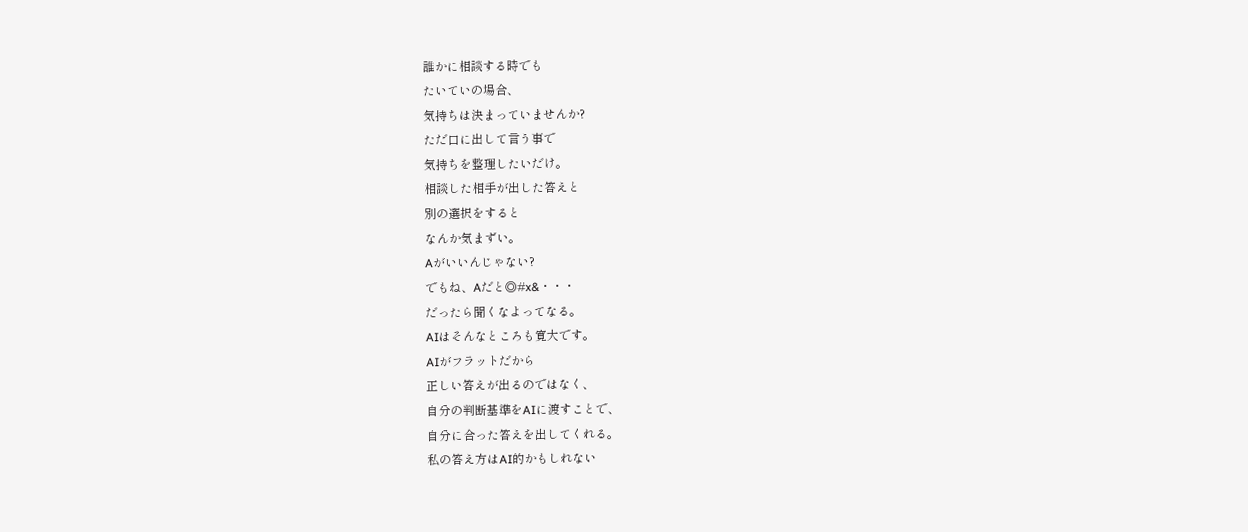誰かに相談する時でも
たいていの場合、
気持ちは決まっていませんか?
ただ口に出して言う事で
気持ちを整理したいだけ。
相談した相手が出した答えと
別の選択をすると
なんか気まずい。
Aがいいんじゃない?
でもね、Aだと◎#x&・・・
だったら聞くなよってなる。
AIはそんなところも寛大です。
AIがフラットだから
正しい答えが出るのではなく、
自分の判断基準をAIに渡すことで、
自分に合った答えを出してくれる。
私の答え方はAI的かもしれない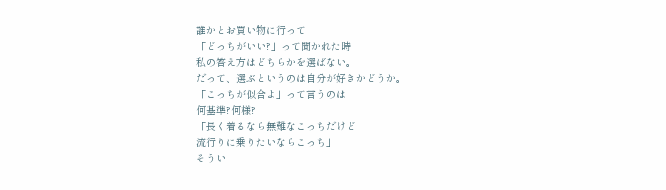誰かとお買い物に行って
「どっちがいい?」って聞かれた時
私の答え方はどちらかを選ばない。
だって、選ぶというのは自分が好きかどうか。
「こっちが似合よ」って言うのは
何基準?何様?
「長く着るなら無難なこっちだけど
流行りに乗りたいならこっち」
そうい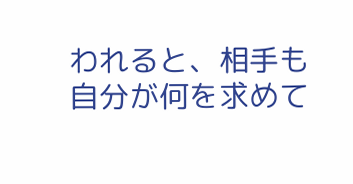われると、相手も
自分が何を求めて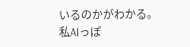いるのかがわかる。
私AIっぽ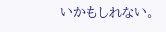いかもしれない。